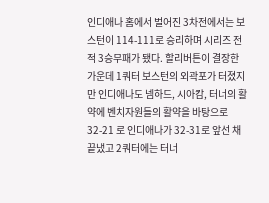인디애나 홈에서 벌어진 3차전에서는 보스턴이 114-111로 승리하며 시리즈 전적 3승무패가 됐다. 할리버튼이 결장한 가운데 1쿼터 보스턴의 외곽포가 터졌지만 인디애나도 넴하드, 시아캄, 터너의 활약에 벤치자원들의 활약을 바탕으로 32-21 로 인디애나가 32-31로 앞선 채 끝냈고 2쿼터에는 터너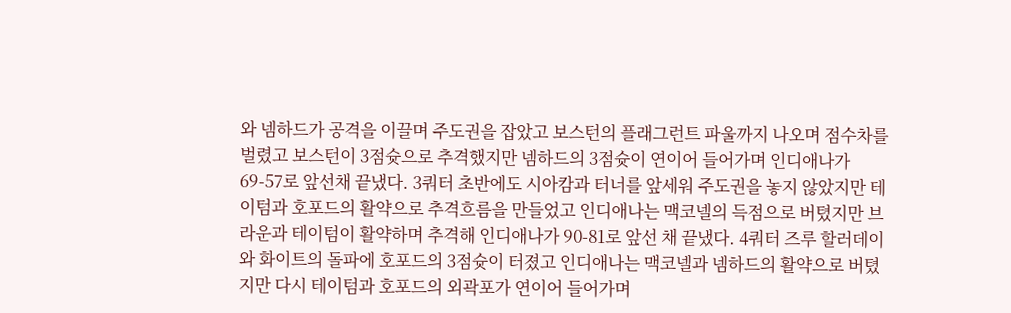와 넴하드가 공격을 이끌며 주도권을 잡았고 보스턴의 플래그런트 파울까지 나오며 점수차를 벌렸고 보스턴이 3점슛으로 추격했지만 넴하드의 3점슛이 연이어 들어가며 인디애나가 69-57로 앞선채 끝냈다. 3쿼터 초반에도 시아캄과 터너를 앞세워 주도권을 놓지 않았지만 테이텀과 호포드의 활약으로 추격흐름을 만들었고 인디애나는 맥코넬의 득점으로 버텼지만 브라운과 테이텀이 활약하며 추격해 인디애나가 90-81로 앞선 채 끝냈다. 4쿼터 즈루 할러데이와 화이트의 돌파에 호포드의 3점슛이 터졌고 인디애나는 맥코넬과 넴하드의 활약으로 버텼지만 다시 테이텀과 호포드의 외곽포가 연이어 들어가며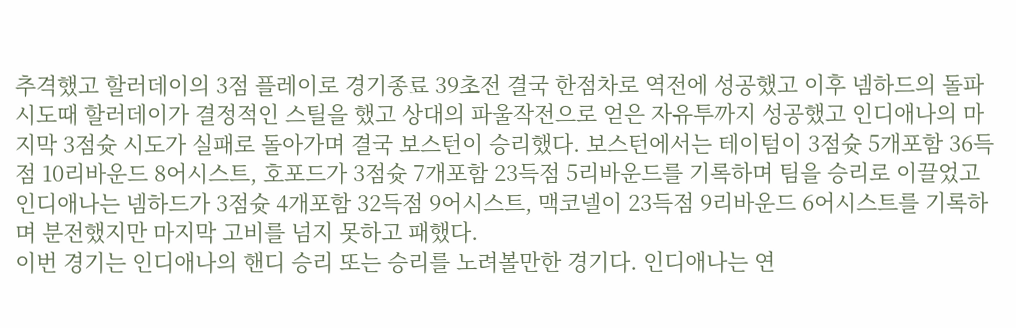추격했고 할러데이의 3점 플레이로 경기종료 39초전 결국 한점차로 역전에 성공했고 이후 넴하드의 돌파시도때 할러데이가 결정적인 스틸을 했고 상대의 파울작전으로 얻은 자유투까지 성공했고 인디애나의 마지막 3점슛 시도가 실패로 돌아가며 결국 보스턴이 승리했다. 보스턴에서는 테이텀이 3점슛 5개포함 36득점 10리바운드 8어시스트, 호포드가 3점슛 7개포함 23득점 5리바운드를 기록하며 팀을 승리로 이끌었고 인디애나는 넴하드가 3점슛 4개포함 32득점 9어시스트, 맥코넬이 23득점 9리바운드 6어시스트를 기록하며 분전했지만 마지막 고비를 넘지 못하고 패했다.
이번 경기는 인디애나의 핸디 승리 또는 승리를 노려볼만한 경기다. 인디애나는 연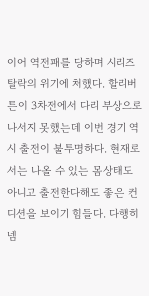이어 역전패를 당하며 시리즈 탈락의 위기에 처했다. 할리버튼이 3차전에서 다리 부상으로 나서지 못했는데 이번 경기 역시 출전이 불투명하다. 현재로서는 나올 수 있는 몸상태도 아니고 출전한다해도 좋은 컨디션을 보이기 힘들다. 다행히 넴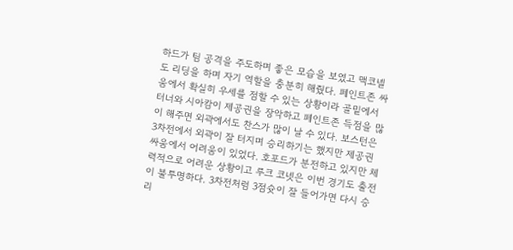하드가 팀 공격을 주도하며 좋은 모습을 보였고 맥코넬도 리딩을 하며 자기 역할을 충분히 해줬다. 페인트존 싸움에서 확실히 우세를 점할 수 있는 상황이라 골밑에서 터너와 시아캄이 제공권을 장악하고 페인트존 득점을 많이 해주면 외곽에서도 찬스가 많이 날 수 있다. 보스턴은 3차전에서 외곽이 잘 터지며 승리하기는 했지만 제공권 싸움에서 어려움이 있었다. 호포드가 분전하고 있지만 체력적으로 어려운 상황이고 루크 코넷은 이번 경기도 출전이 불투명하다. 3차전처럼 3점슛이 잘 들어가면 다시 승리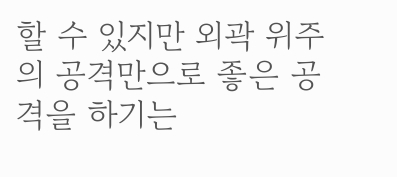할 수 있지만 외곽 위주의 공격만으로 좋은 공격을 하기는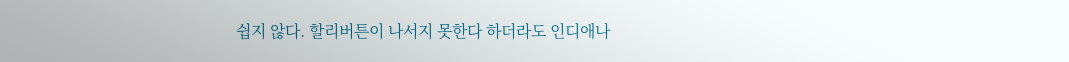쉽지 않다. 할리버튼이 나서지 못한다 하더라도 인디애나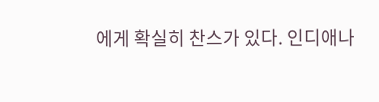에게 확실히 찬스가 있다. 인디애나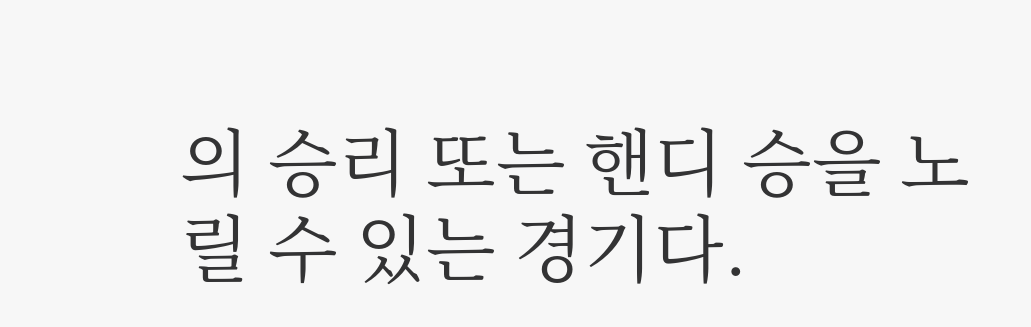의 승리 또는 핸디 승을 노릴 수 있는 경기다.